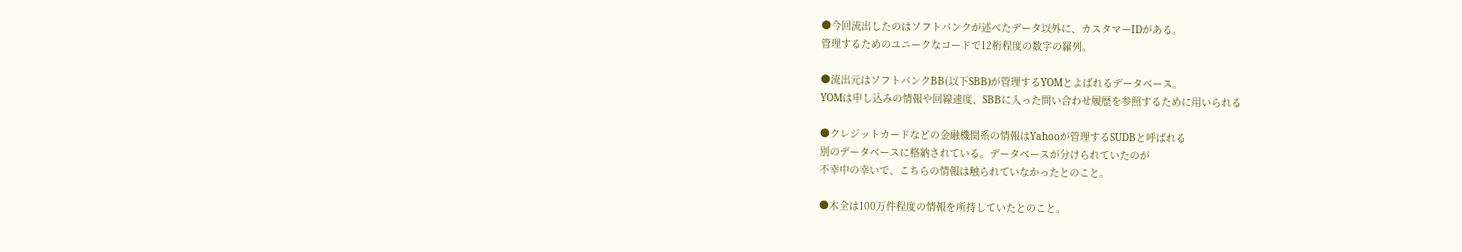●今回流出したのはソフトバンクが述べたデータ以外に、カスタマーIDがある。
管理するためのユニークなコードで12桁程度の数字の羅列。

●流出元はソフトバンクBB(以下SBB)が管理するYOMとよばれるデータベース。
YOMは申し込みの情報や回線速度、SBBに入った問い合わせ履歴を参照するために用いられる

●クレジットカードなどの金融機関系の情報はYahooが管理するSUDBと呼ばれる
別のデータベースに格納されている。データベースが分けられていたのが
不幸中の幸いで、こちらの情報は触られていなかったとのこと。

●木全は100万件程度の情報を所持していたとのこと。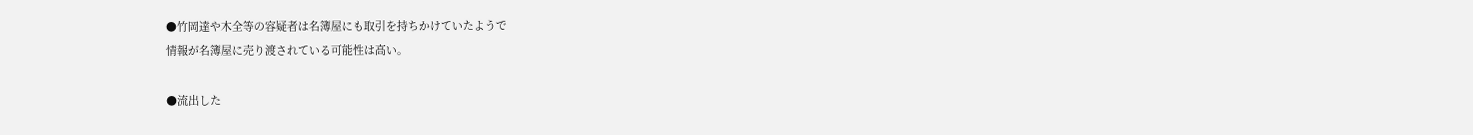●竹岡達や木全等の容疑者は名簿屋にも取引を持ちかけていたようで
情報が名簿屋に売り渡されている可能性は高い。

●流出した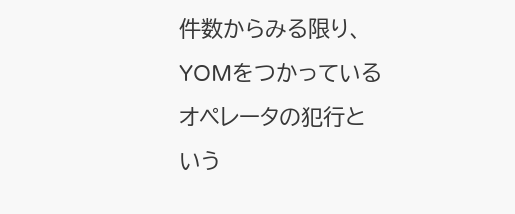件数からみる限り、YOMをつかっているオペレータの犯行という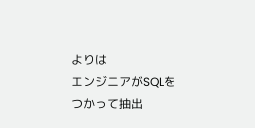よりは
エンジニアがSQLをつかって抽出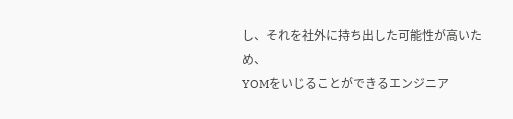し、それを社外に持ち出した可能性が高いため、
YOMをいじることができるエンジニア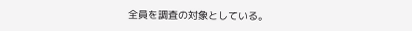全員を調査の対象としている。